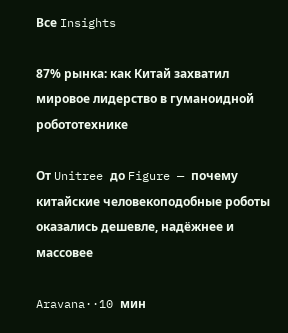Все Insights

87% рынка: как Китай захватил мировое лидерство в гуманоидной робототехнике

От Unitree до Figure — почему китайские человекоподобные роботы оказались дешевле, надёжнее и массовее

Aravana··10 мин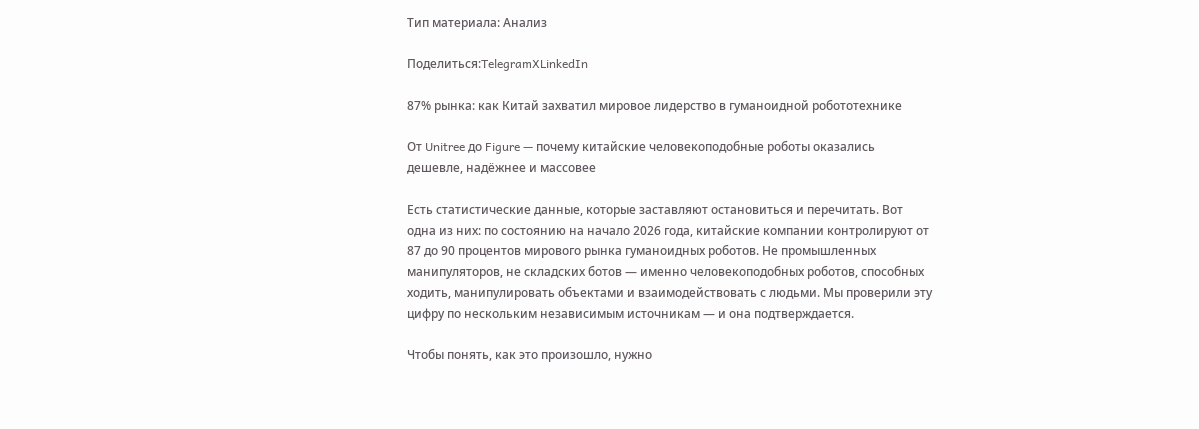Тип материала: Анализ

Поделиться:TelegramXLinkedIn

87% рынка: как Китай захватил мировое лидерство в гуманоидной робототехнике

От Unitree до Figure — почему китайские человекоподобные роботы оказались дешевле, надёжнее и массовее

Есть статистические данные, которые заставляют остановиться и перечитать. Вот одна из них: по состоянию на начало 2026 года, китайские компании контролируют от 87 до 90 процентов мирового рынка гуманоидных роботов. Не промышленных манипуляторов, не складских ботов — именно человекоподобных роботов, способных ходить, манипулировать объектами и взаимодействовать с людьми. Мы проверили эту цифру по нескольким независимым источникам — и она подтверждается.

Чтобы понять, как это произошло, нужно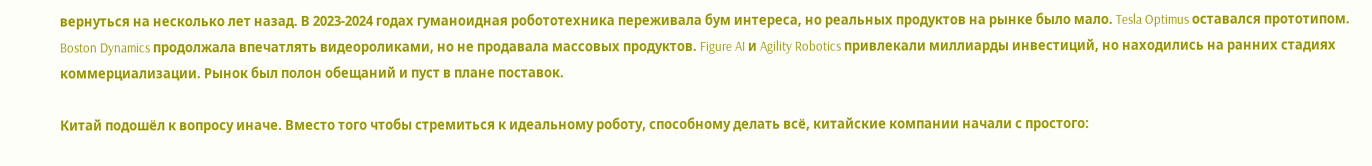вернуться на несколько лет назад. В 2023-2024 годах гуманоидная робототехника переживала бум интереса, но реальных продуктов на рынке было мало. Tesla Optimus оставался прототипом. Boston Dynamics продолжала впечатлять видеороликами, но не продавала массовых продуктов. Figure AI и Agility Robotics привлекали миллиарды инвестиций, но находились на ранних стадиях коммерциализации. Рынок был полон обещаний и пуст в плане поставок.

Китай подошёл к вопросу иначе. Вместо того чтобы стремиться к идеальному роботу, способному делать всё, китайские компании начали с простого: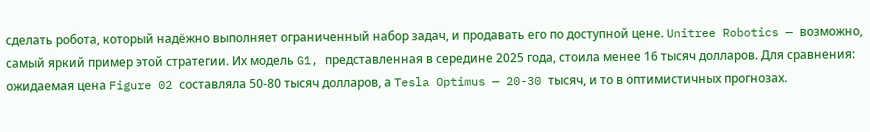сделать робота, который надёжно выполняет ограниченный набор задач, и продавать его по доступной цене. Unitree Robotics — возможно, самый яркий пример этой стратегии. Их модель G1, представленная в середине 2025 года, стоила менее 16 тысяч долларов. Для сравнения: ожидаемая цена Figure 02 составляла 50-80 тысяч долларов, а Tesla Optimus — 20-30 тысяч, и то в оптимистичных прогнозах.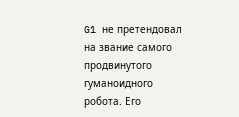G1 не претендовал на звание самого продвинутого гуманоидного робота. Его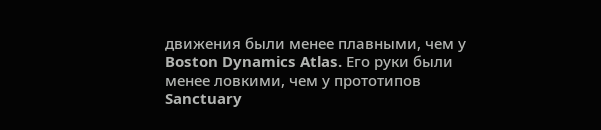движения были менее плавными, чем у Boston Dynamics Atlas. Его руки были менее ловкими, чем у прототипов Sanctuary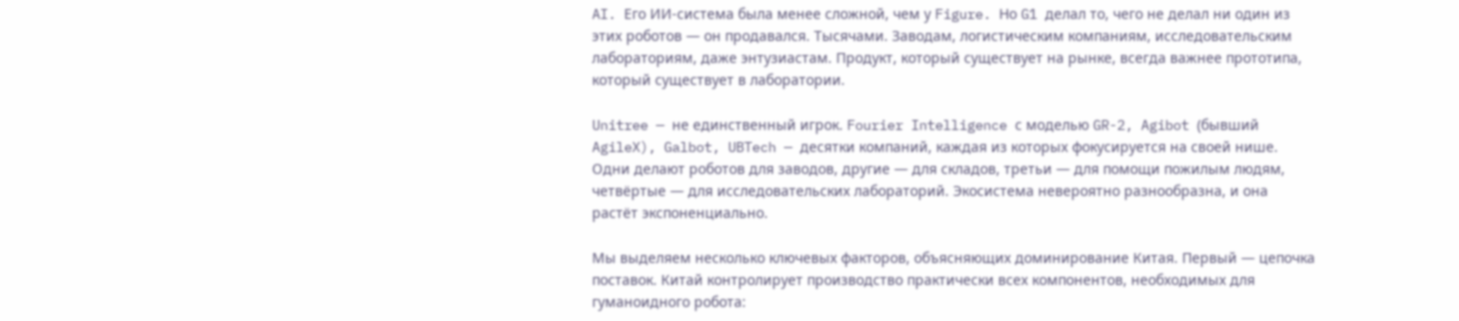AI. Его ИИ-система была менее сложной, чем у Figure. Но G1 делал то, чего не делал ни один из этих роботов — он продавался. Тысячами. Заводам, логистическим компаниям, исследовательским лабораториям, даже энтузиастам. Продукт, который существует на рынке, всегда важнее прототипа, который существует в лаборатории.

Unitree — не единственный игрок. Fourier Intelligence с моделью GR-2, Agibot (бывший AgileX), Galbot, UBTech — десятки компаний, каждая из которых фокусируется на своей нише. Одни делают роботов для заводов, другие — для складов, третьи — для помощи пожилым людям, четвёртые — для исследовательских лабораторий. Экосистема невероятно разнообразна, и она растёт экспоненциально.

Мы выделяем несколько ключевых факторов, объясняющих доминирование Китая. Первый — цепочка поставок. Китай контролирует производство практически всех компонентов, необходимых для гуманоидного робота: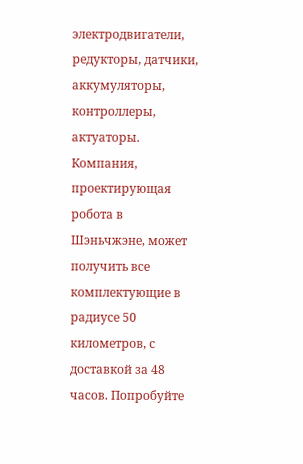электродвигатели, редукторы, датчики, аккумуляторы, контроллеры, актуаторы. Компания, проектирующая робота в Шэньчжэне, может получить все комплектующие в радиусе 50 километров, с доставкой за 48 часов. Попробуйте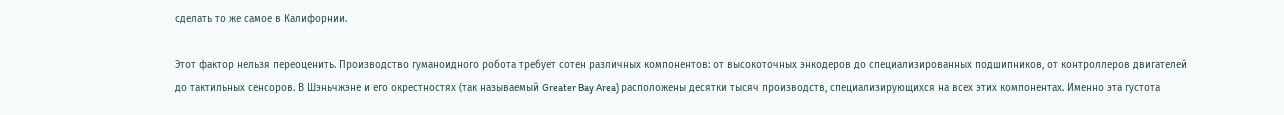сделать то же самое в Калифорнии.

Этот фактор нельзя переоценить. Производство гуманоидного робота требует сотен различных компонентов: от высокоточных энкодеров до специализированных подшипников, от контроллеров двигателей до тактильных сенсоров. В Шэньчжэне и его окрестностях (так называемый Greater Bay Area) расположены десятки тысяч производств, специализирующихся на всех этих компонентах. Именно эта густота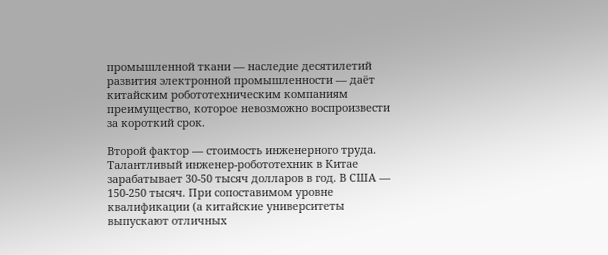промышленной ткани — наследие десятилетий развития электронной промышленности — даёт китайским робототехническим компаниям преимущество, которое невозможно воспроизвести за короткий срок.

Второй фактор — стоимость инженерного труда. Талантливый инженер-робототехник в Китае зарабатывает 30-50 тысяч долларов в год. В США — 150-250 тысяч. При сопоставимом уровне квалификации (а китайские университеты выпускают отличных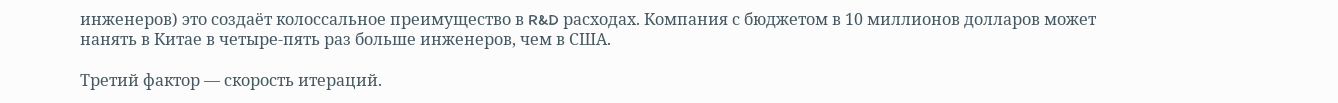инженеров) это создаёт колоссальное преимущество в R&D расходах. Компания с бюджетом в 10 миллионов долларов может нанять в Китае в четыре-пять раз больше инженеров, чем в США.

Третий фактор — скорость итераций.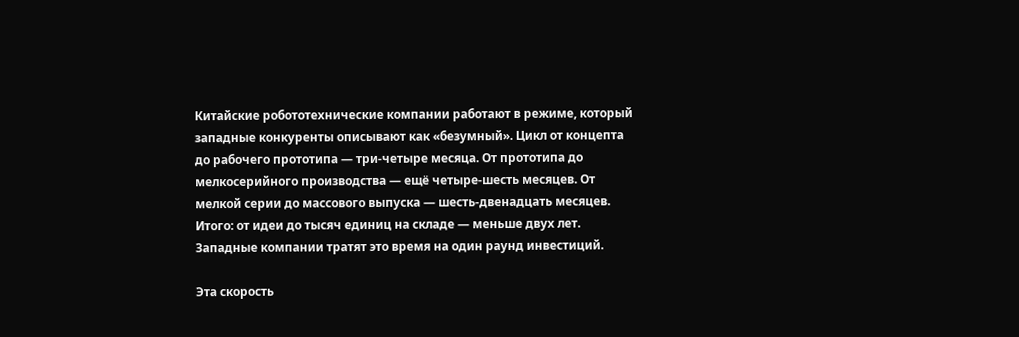Китайские робототехнические компании работают в режиме, который западные конкуренты описывают как «безумный». Цикл от концепта до рабочего прототипа — три-четыре месяца. От прототипа до мелкосерийного производства — ещё четыре-шесть месяцев. От мелкой серии до массового выпуска — шесть-двенадцать месяцев. Итого: от идеи до тысяч единиц на складе — меньше двух лет. Западные компании тратят это время на один раунд инвестиций.

Эта скорость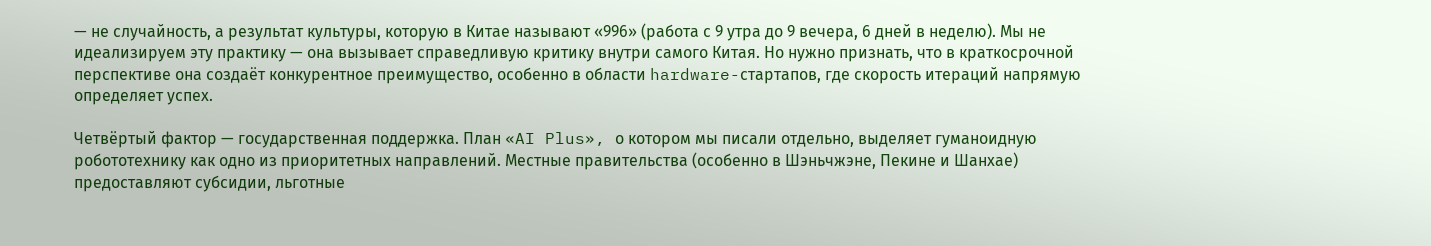— не случайность, а результат культуры, которую в Китае называют «996» (работа с 9 утра до 9 вечера, 6 дней в неделю). Мы не идеализируем эту практику — она вызывает справедливую критику внутри самого Китая. Но нужно признать, что в краткосрочной перспективе она создаёт конкурентное преимущество, особенно в области hardware-стартапов, где скорость итераций напрямую определяет успех.

Четвёртый фактор — государственная поддержка. План «AI Plus», о котором мы писали отдельно, выделяет гуманоидную робототехнику как одно из приоритетных направлений. Местные правительства (особенно в Шэньчжэне, Пекине и Шанхае) предоставляют субсидии, льготные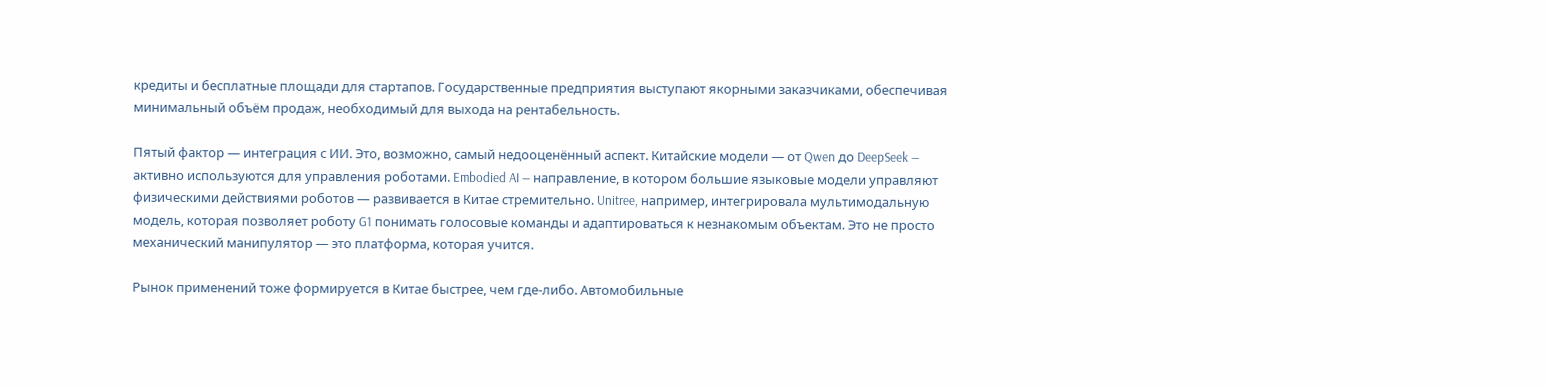кредиты и бесплатные площади для стартапов. Государственные предприятия выступают якорными заказчиками, обеспечивая минимальный объём продаж, необходимый для выхода на рентабельность.

Пятый фактор — интеграция с ИИ. Это, возможно, самый недооценённый аспект. Китайские модели — от Qwen до DeepSeek — активно используются для управления роботами. Embodied AI — направление, в котором большие языковые модели управляют физическими действиями роботов — развивается в Китае стремительно. Unitree, например, интегрировала мультимодальную модель, которая позволяет роботу G1 понимать голосовые команды и адаптироваться к незнакомым объектам. Это не просто механический манипулятор — это платформа, которая учится.

Рынок применений тоже формируется в Китае быстрее, чем где-либо. Автомобильные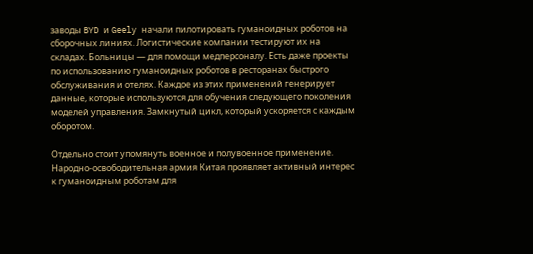заводы BYD и Geely начали пилотировать гуманоидных роботов на сборочных линиях. Логистические компании тестируют их на складах. Больницы — для помощи медперсоналу. Есть даже проекты по использованию гуманоидных роботов в ресторанах быстрого обслуживания и отелях. Каждое из этих применений генерирует данные, которые используются для обучения следующего поколения моделей управления. Замкнутый цикл, который ускоряется с каждым оборотом.

Отдельно стоит упомянуть военное и полувоенное применение. Народно-освободительная армия Китая проявляет активный интерес к гуманоидным роботам для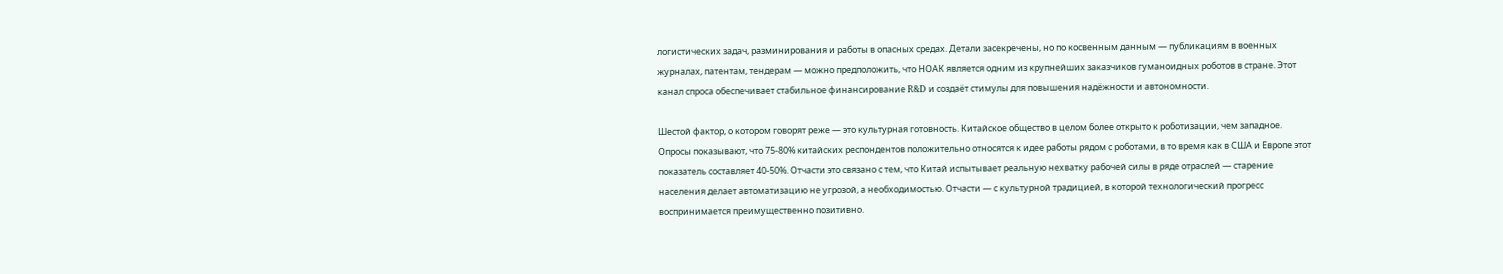логистических задач, разминирования и работы в опасных средах. Детали засекречены, но по косвенным данным — публикациям в военных журналах, патентам, тендерам — можно предположить, что НОАК является одним из крупнейших заказчиков гуманоидных роботов в стране. Этот канал спроса обеспечивает стабильное финансирование R&D и создаёт стимулы для повышения надёжности и автономности.

Шестой фактор, о котором говорят реже — это культурная готовность. Китайское общество в целом более открыто к роботизации, чем западное. Опросы показывают, что 75-80% китайских респондентов положительно относятся к идее работы рядом с роботами, в то время как в США и Европе этот показатель составляет 40-50%. Отчасти это связано с тем, что Китай испытывает реальную нехватку рабочей силы в ряде отраслей — старение населения делает автоматизацию не угрозой, а необходимостью. Отчасти — с культурной традицией, в которой технологический прогресс воспринимается преимущественно позитивно.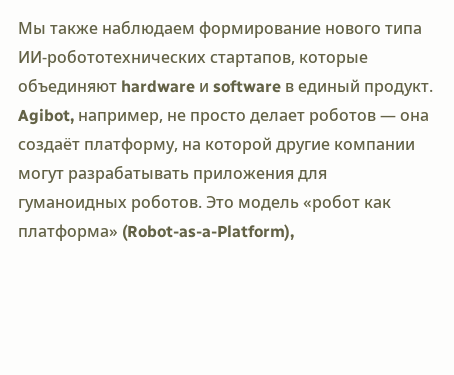Мы также наблюдаем формирование нового типа ИИ-робототехнических стартапов, которые объединяют hardware и software в единый продукт. Agibot, например, не просто делает роботов — она создаёт платформу, на которой другие компании могут разрабатывать приложения для гуманоидных роботов. Это модель «робот как платформа» (Robot-as-a-Platform),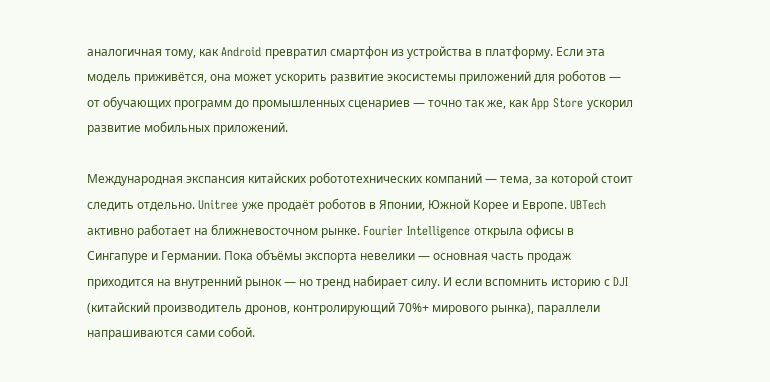аналогичная тому, как Android превратил смартфон из устройства в платформу. Если эта модель приживётся, она может ускорить развитие экосистемы приложений для роботов — от обучающих программ до промышленных сценариев — точно так же, как App Store ускорил развитие мобильных приложений.

Международная экспансия китайских робототехнических компаний — тема, за которой стоит следить отдельно. Unitree уже продаёт роботов в Японии, Южной Корее и Европе. UBTech активно работает на ближневосточном рынке. Fourier Intelligence открыла офисы в Сингапуре и Германии. Пока объёмы экспорта невелики — основная часть продаж приходится на внутренний рынок — но тренд набирает силу. И если вспомнить историю с DJI (китайский производитель дронов, контролирующий 70%+ мирового рынка), параллели напрашиваются сами собой.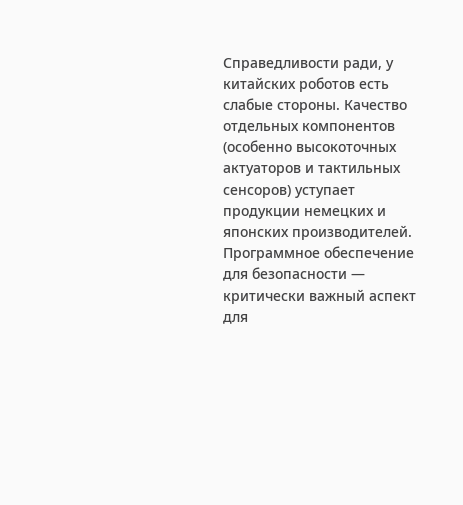Справедливости ради, у китайских роботов есть слабые стороны. Качество отдельных компонентов (особенно высокоточных актуаторов и тактильных сенсоров) уступает продукции немецких и японских производителей. Программное обеспечение для безопасности — критически важный аспект для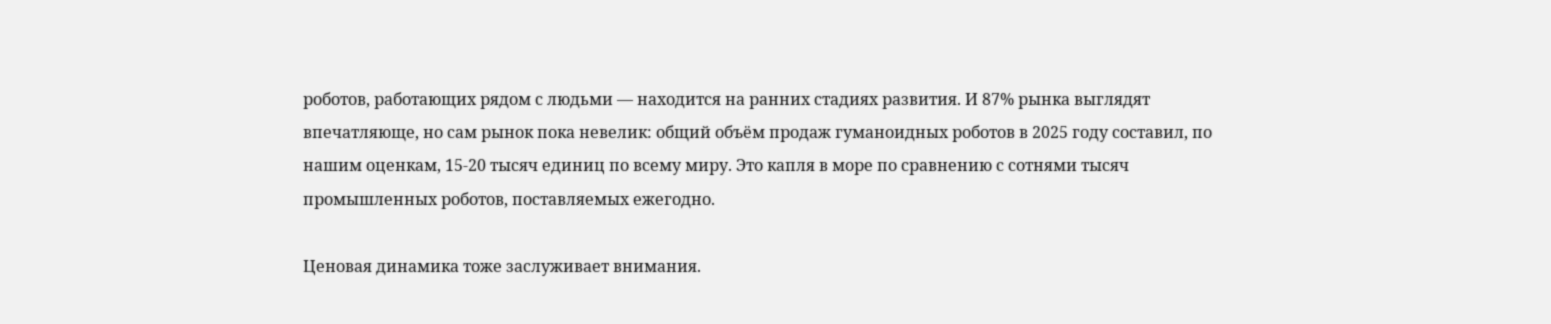роботов, работающих рядом с людьми — находится на ранних стадиях развития. И 87% рынка выглядят впечатляюще, но сам рынок пока невелик: общий объём продаж гуманоидных роботов в 2025 году составил, по нашим оценкам, 15-20 тысяч единиц по всему миру. Это капля в море по сравнению с сотнями тысяч промышленных роботов, поставляемых ежегодно.

Ценовая динамика тоже заслуживает внимания.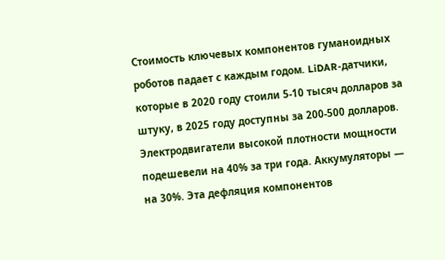Стоимость ключевых компонентов гуманоидных роботов падает с каждым годом. LiDAR-датчики, которые в 2020 году стоили 5-10 тысяч долларов за штуку, в 2025 году доступны за 200-500 долларов. Электродвигатели высокой плотности мощности подешевели на 40% за три года. Аккумуляторы — на 30%. Эта дефляция компонентов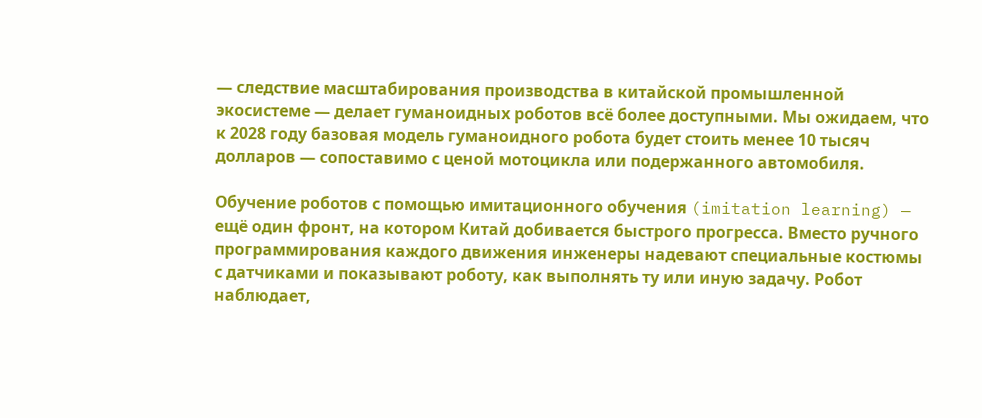— следствие масштабирования производства в китайской промышленной экосистеме — делает гуманоидных роботов всё более доступными. Мы ожидаем, что к 2028 году базовая модель гуманоидного робота будет стоить менее 10 тысяч долларов — сопоставимо с ценой мотоцикла или подержанного автомобиля.

Обучение роботов с помощью имитационного обучения (imitation learning) — ещё один фронт, на котором Китай добивается быстрого прогресса. Вместо ручного программирования каждого движения инженеры надевают специальные костюмы с датчиками и показывают роботу, как выполнять ту или иную задачу. Робот наблюдает,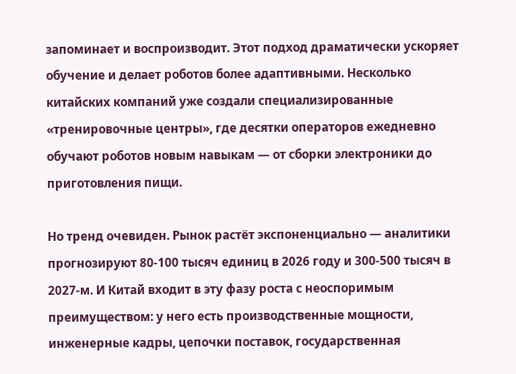запоминает и воспроизводит. Этот подход драматически ускоряет обучение и делает роботов более адаптивными. Несколько китайских компаний уже создали специализированные «тренировочные центры», где десятки операторов ежедневно обучают роботов новым навыкам — от сборки электроники до приготовления пищи.

Но тренд очевиден. Рынок растёт экспоненциально — аналитики прогнозируют 80-100 тысяч единиц в 2026 году и 300-500 тысяч в 2027-м. И Китай входит в эту фазу роста с неоспоримым преимуществом: у него есть производственные мощности, инженерные кадры, цепочки поставок, государственная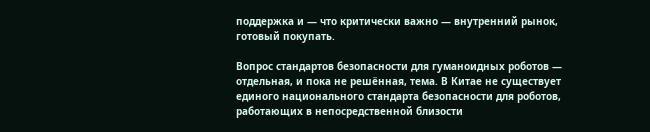поддержка и — что критически важно — внутренний рынок, готовый покупать.

Вопрос стандартов безопасности для гуманоидных роботов — отдельная, и пока не решённая, тема. В Китае не существует единого национального стандарта безопасности для роботов, работающих в непосредственной близости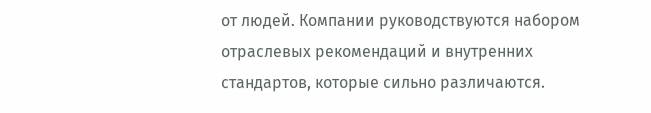от людей. Компании руководствуются набором отраслевых рекомендаций и внутренних стандартов, которые сильно различаются.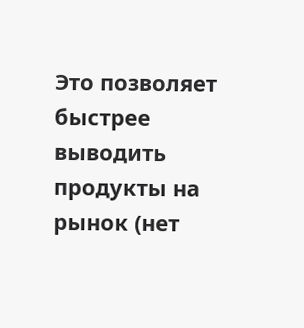Это позволяет быстрее выводить продукты на рынок (нет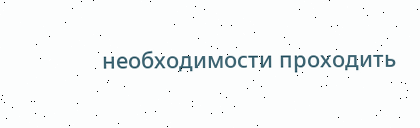необходимости проходить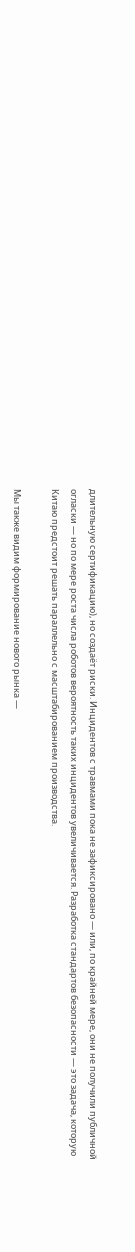длительную сертификацию), но создаёт риски. Инцидентов с травмами пока не зафиксировано — или, по крайней мере, они не получили публичной огласки — но по мере роста числа роботов вероятность таких инцидентов увеличивается. Разработка стандартов безопасности — это задача, которую Китаю предстоит решать параллельно с масштабированием производства.

Мы также видим формирование нового рынка —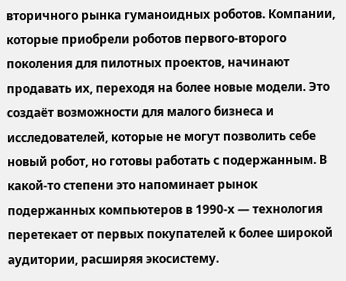вторичного рынка гуманоидных роботов. Компании, которые приобрели роботов первого-второго поколения для пилотных проектов, начинают продавать их, переходя на более новые модели. Это создаёт возможности для малого бизнеса и исследователей, которые не могут позволить себе новый робот, но готовы работать с подержанным. В какой-то степени это напоминает рынок подержанных компьютеров в 1990-х — технология перетекает от первых покупателей к более широкой аудитории, расширяя экосистему.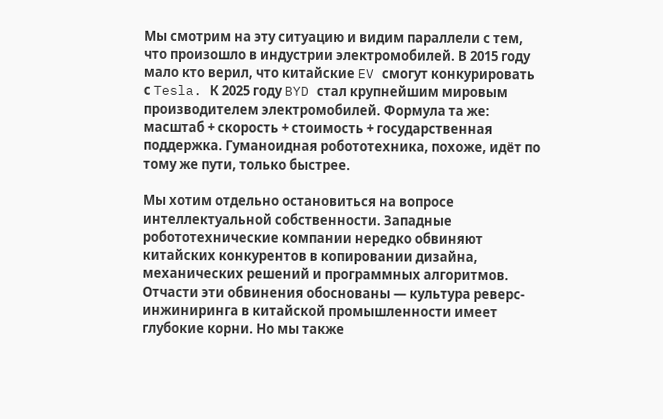Мы смотрим на эту ситуацию и видим параллели с тем, что произошло в индустрии электромобилей. В 2015 году мало кто верил, что китайские EV смогут конкурировать с Tesla. К 2025 году BYD стал крупнейшим мировым производителем электромобилей. Формула та же: масштаб + скорость + стоимость + государственная поддержка. Гуманоидная робототехника, похоже, идёт по тому же пути, только быстрее.

Мы хотим отдельно остановиться на вопросе интеллектуальной собственности. Западные робототехнические компании нередко обвиняют китайских конкурентов в копировании дизайна, механических решений и программных алгоритмов. Отчасти эти обвинения обоснованы — культура реверс-инжиниринга в китайской промышленности имеет глубокие корни. Но мы также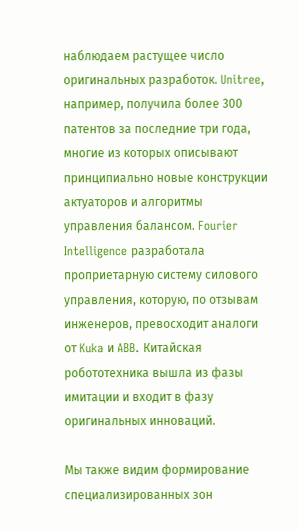наблюдаем растущее число оригинальных разработок. Unitree, например, получила более 300 патентов за последние три года, многие из которых описывают принципиально новые конструкции актуаторов и алгоритмы управления балансом. Fourier Intelligence разработала проприетарную систему силового управления, которую, по отзывам инженеров, превосходит аналоги от Kuka и ABB. Китайская робототехника вышла из фазы имитации и входит в фазу оригинальных инноваций.

Мы также видим формирование специализированных зон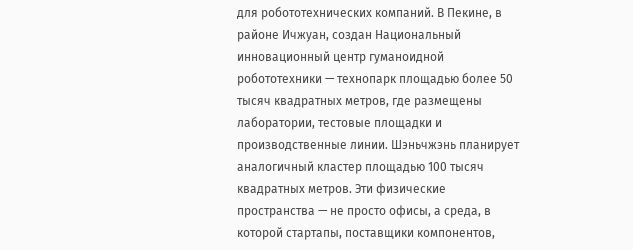для робототехнических компаний. В Пекине, в районе Ичжуан, создан Национальный инновационный центр гуманоидной робототехники — технопарк площадью более 50 тысяч квадратных метров, где размещены лаборатории, тестовые площадки и производственные линии. Шэньчжэнь планирует аналогичный кластер площадью 100 тысяч квадратных метров. Эти физические пространства — не просто офисы, а среда, в которой стартапы, поставщики компонентов,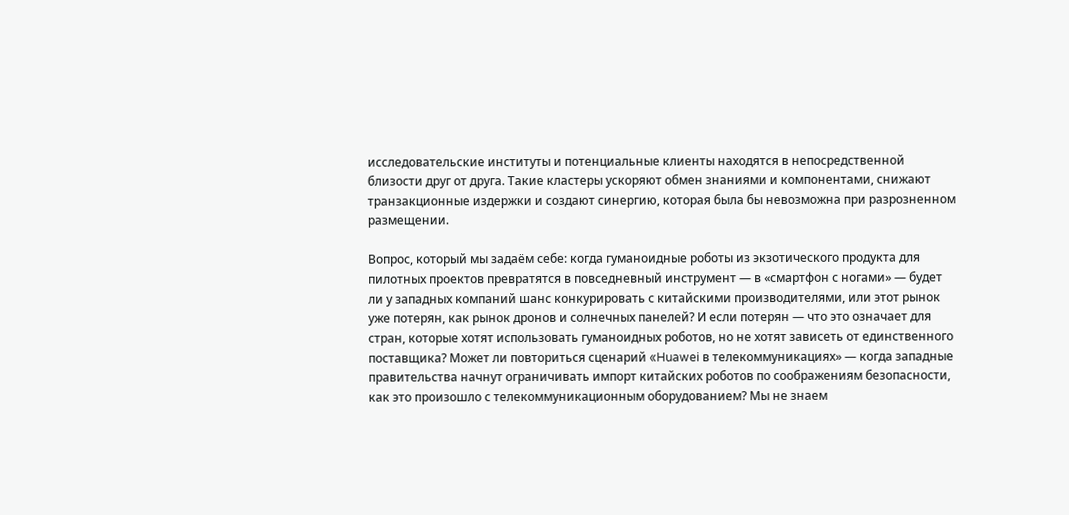исследовательские институты и потенциальные клиенты находятся в непосредственной близости друг от друга. Такие кластеры ускоряют обмен знаниями и компонентами, снижают транзакционные издержки и создают синергию, которая была бы невозможна при разрозненном размещении.

Вопрос, который мы задаём себе: когда гуманоидные роботы из экзотического продукта для пилотных проектов превратятся в повседневный инструмент — в «смартфон с ногами» — будет ли у западных компаний шанс конкурировать с китайскими производителями, или этот рынок уже потерян, как рынок дронов и солнечных панелей? И если потерян — что это означает для стран, которые хотят использовать гуманоидных роботов, но не хотят зависеть от единственного поставщика? Может ли повториться сценарий «Huawei в телекоммуникациях» — когда западные правительства начнут ограничивать импорт китайских роботов по соображениям безопасности, как это произошло с телекоммуникационным оборудованием? Мы не знаем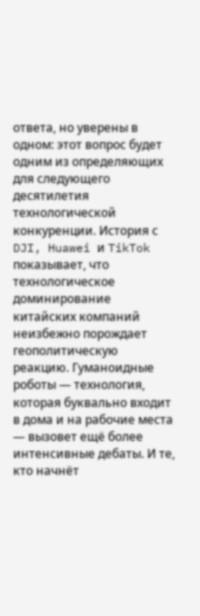ответа, но уверены в одном: этот вопрос будет одним из определяющих для следующего десятилетия технологической конкуренции. История с DJI, Huawei и TikTok показывает, что технологическое доминирование китайских компаний неизбежно порождает геополитическую реакцию. Гуманоидные роботы — технология, которая буквально входит в дома и на рабочие места — вызовет ещё более интенсивные дебаты. И те, кто начнёт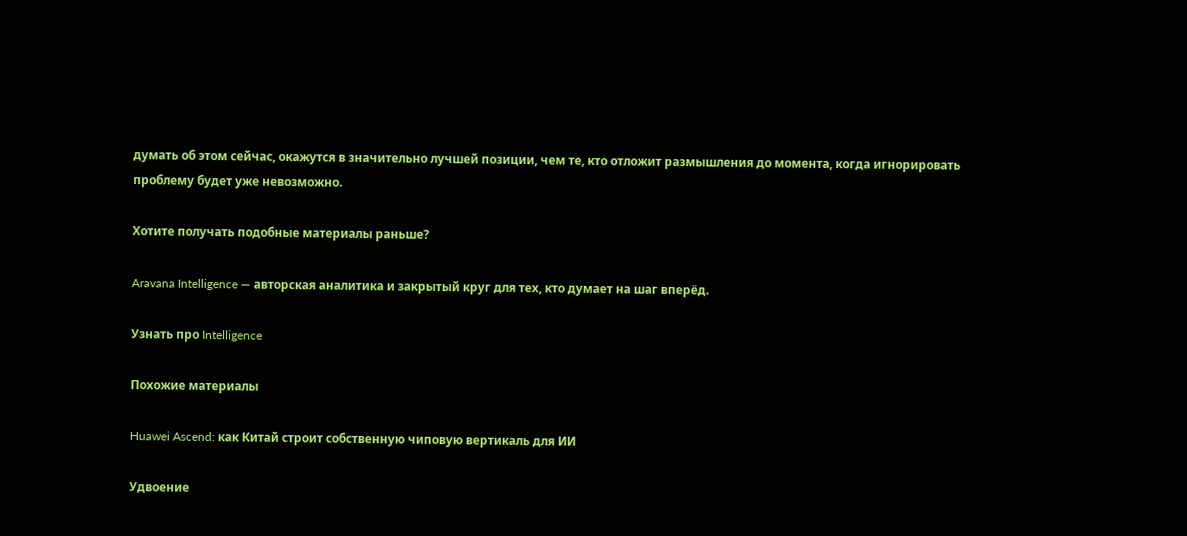думать об этом сейчас, окажутся в значительно лучшей позиции, чем те, кто отложит размышления до момента, когда игнорировать проблему будет уже невозможно.

Хотите получать подобные материалы раньше?

Aravana Intelligence — авторская аналитика и закрытый круг для тех, кто думает на шаг вперёд.

Узнать про Intelligence

Похожие материалы

Huawei Ascend: как Китай строит собственную чиповую вертикаль для ИИ

Удвоение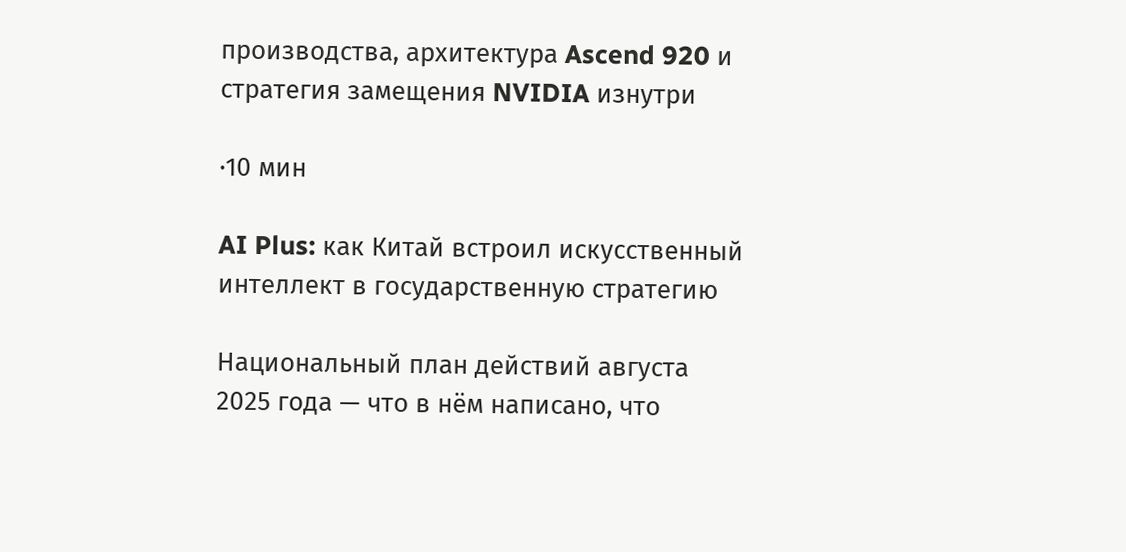производства, архитектура Ascend 920 и стратегия замещения NVIDIA изнутри

·10 мин

AI Plus: как Китай встроил искусственный интеллект в государственную стратегию

Национальный план действий августа 2025 года — что в нём написано, что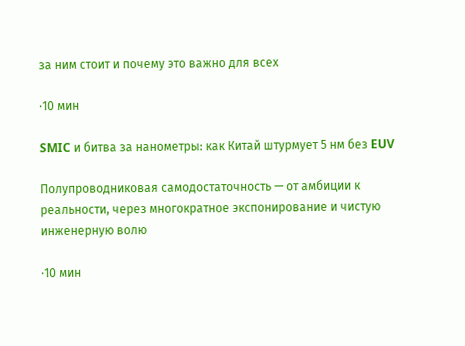за ним стоит и почему это важно для всех

·10 мин

SMIC и битва за нанометры: как Китай штурмует 5 нм без EUV

Полупроводниковая самодостаточность — от амбиции к реальности, через многократное экспонирование и чистую инженерную волю

·10 мин